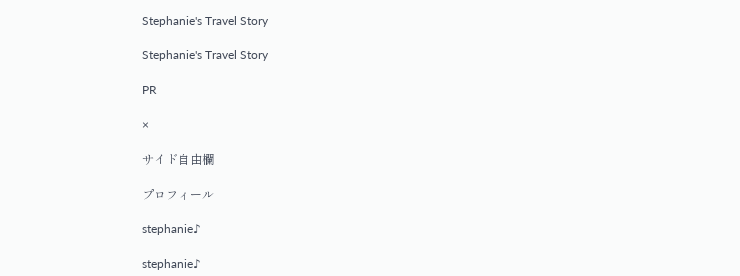Stephanie's Travel Story

Stephanie's Travel Story

PR

×

サイド自由欄

プロフィール

stephanie♪

stephanie♪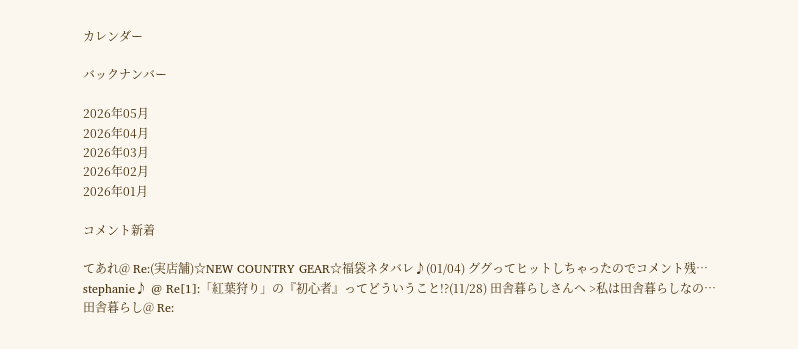カレンダー

バックナンバー

2026年05月
2026年04月
2026年03月
2026年02月
2026年01月

コメント新着

てあれ@ Re:(実店舗)☆NEW COUNTRY GEAR☆福袋ネタバレ♪(01/04) ググってヒットしちゃったのでコメント残…
stephanie♪ @ Re[1]:「紅葉狩り」の『初心者』ってどういうこと!?(11/28) 田舎暮らしさんへ >私は田舎暮らしなの…
田舎暮らし@ Re: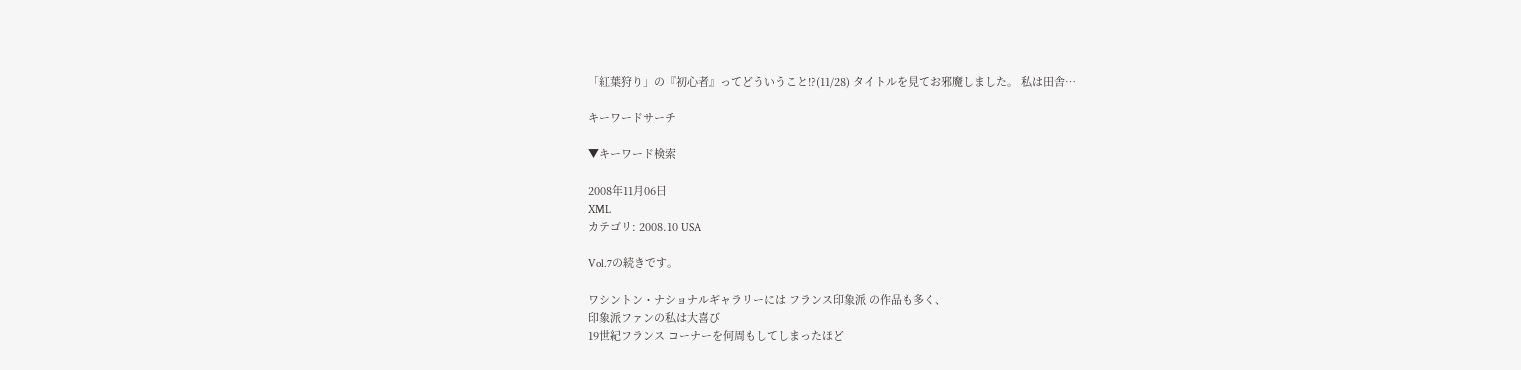「紅葉狩り」の『初心者』ってどういうこと!?(11/28) タイトルを見てお邪魔しました。 私は田舎…

キーワードサーチ

▼キーワード検索

2008年11月06日
XML
カテゴリ: 2008.10 USA

Vol.7の続きです。

ワシントン・ナショナルギャラリーには フランス印象派 の作品も多く、
印象派ファンの私は大喜び
19世紀フランス コーナーを何周もしてしまったほど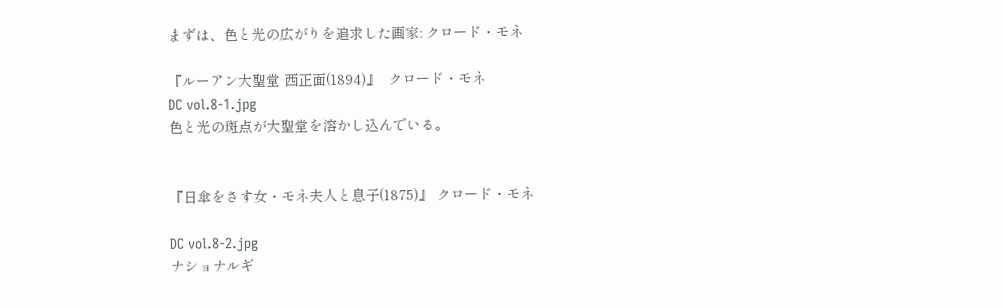まずは、色と光の広がりを追求した画家: クロード・モネ

『ルーアン大聖堂 西正面(1894)』  クロード・モネ
DC vol.8-1.jpg
色と光の斑点が大聖堂を溶かし込んでいる。


『日傘をさす女・モネ夫人と息子(1875)』 クロード・モネ

DC vol.8-2.jpg
ナショナルギ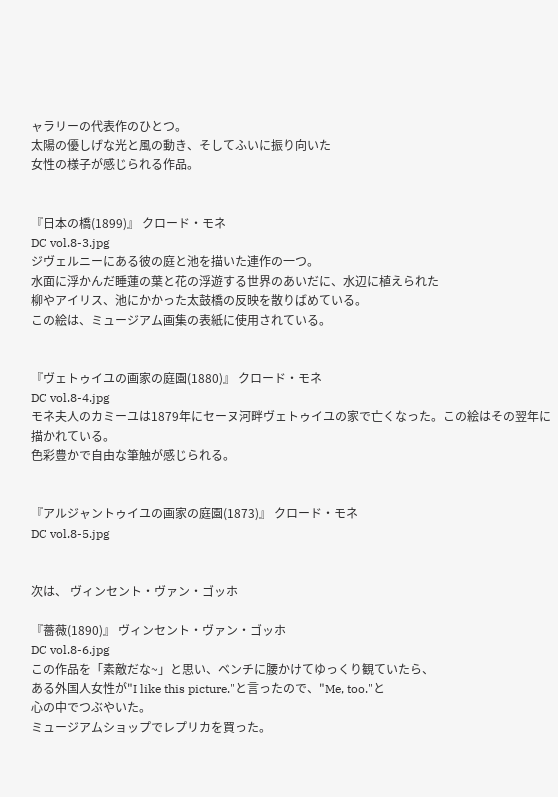ャラリーの代表作のひとつ。
太陽の優しげな光と風の動き、そしてふいに振り向いた
女性の様子が感じられる作品。


『日本の橋(1899)』 クロード・モネ
DC vol.8-3.jpg
ジヴェルニーにある彼の庭と池を描いた連作の一つ。
水面に浮かんだ睡蓮の葉と花の浮遊する世界のあいだに、水辺に植えられた
柳やアイリス、池にかかった太鼓橋の反映を散りばめている。
この絵は、ミュージアム画集の表紙に使用されている。


『ヴェトゥイユの画家の庭園(1880)』 クロード・モネ
DC vol.8-4.jpg
モネ夫人のカミーユは1879年にセーヌ河畔ヴェトゥイユの家で亡くなった。この絵はその翌年に描かれている。
色彩豊かで自由な筆触が感じられる。


『アルジャントゥイユの画家の庭園(1873)』 クロード・モネ
DC vol.8-5.jpg


次は、 ヴィンセント・ヴァン・ゴッホ

『薔薇(1890)』 ヴィンセント・ヴァン・ゴッホ
DC vol.8-6.jpg
この作品を「素敵だな~」と思い、ベンチに腰かけてゆっくり観ていたら、
ある外国人女性が"I like this picture."と言ったので、"Me, too."と
心の中でつぶやいた。
ミュージアムショップでレプリカを買った。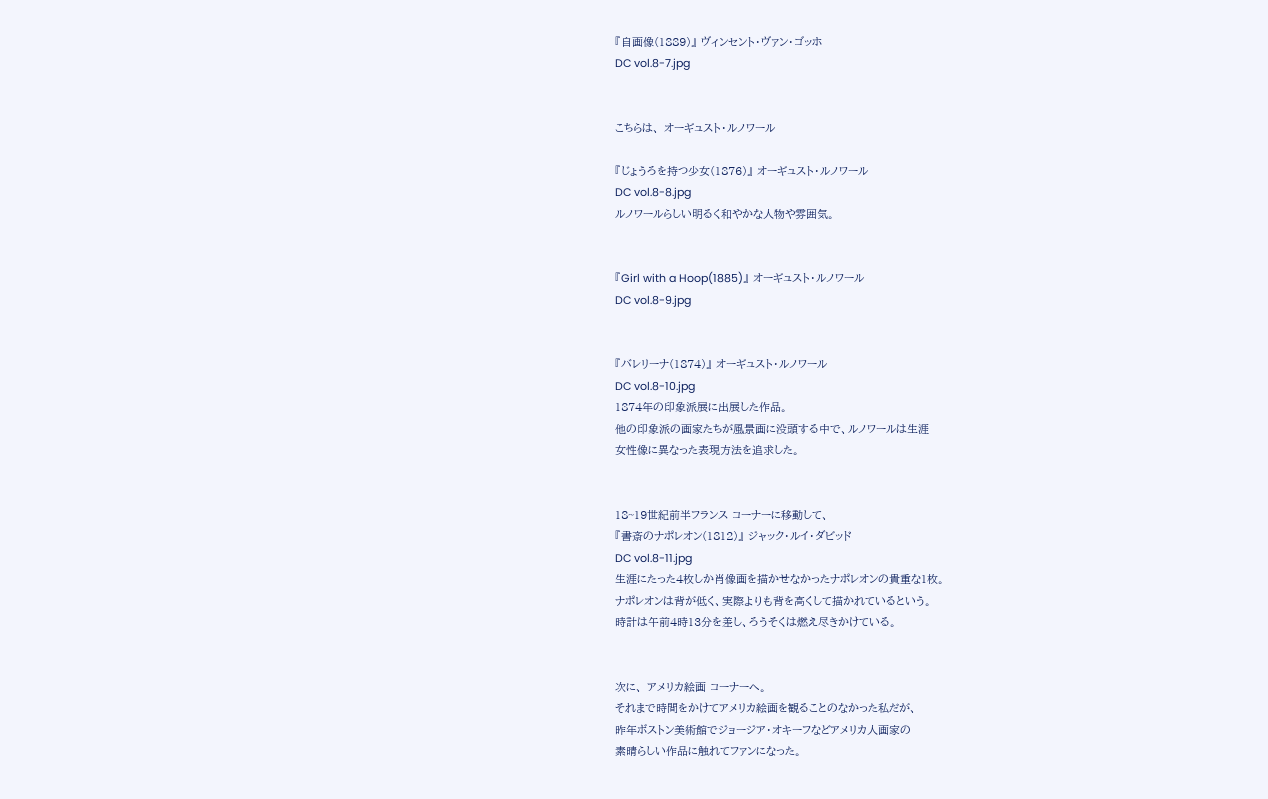『自画像(1889)』 ヴィンセント・ヴァン・ゴッホ
DC vol.8-7.jpg


こちらは、 オーギュスト・ルノワール

『じょうろを持つ少女(1876)』 オーギュスト・ルノワール
DC vol.8-8.jpg
ルノワールらしい明るく和やかな人物や雰囲気。


『Girl with a Hoop(1885)』 オーギュスト・ルノワール
DC vol.8-9.jpg


『バレリーナ(1874)』 オーギュスト・ルノワール
DC vol.8-10.jpg
1874年の印象派展に出展した作品。
他の印象派の画家たちが風景画に没頭する中で、ルノワールは生涯
女性像に異なった表現方法を追求した。


18~19世紀前半フランス コーナーに移動して、
『書斎のナポレオン(1812)』 ジャック・ルイ・ダビッド
DC vol.8-11.jpg
生涯にたった4枚しか肖像画を描かせなかったナポレオンの貴重な1枚。
ナポレオンは背が低く、実際よりも背を高くして描かれているという。
時計は午前4時13分を差し、ろうそくは燃え尽きかけている。


次に、 アメリカ絵画 コーナーへ。
それまで時間をかけてアメリカ絵画を観ることのなかった私だが、
昨年ボストン美術館でジョージア・オキーフなどアメリカ人画家の
素晴らしい作品に触れてファンになった。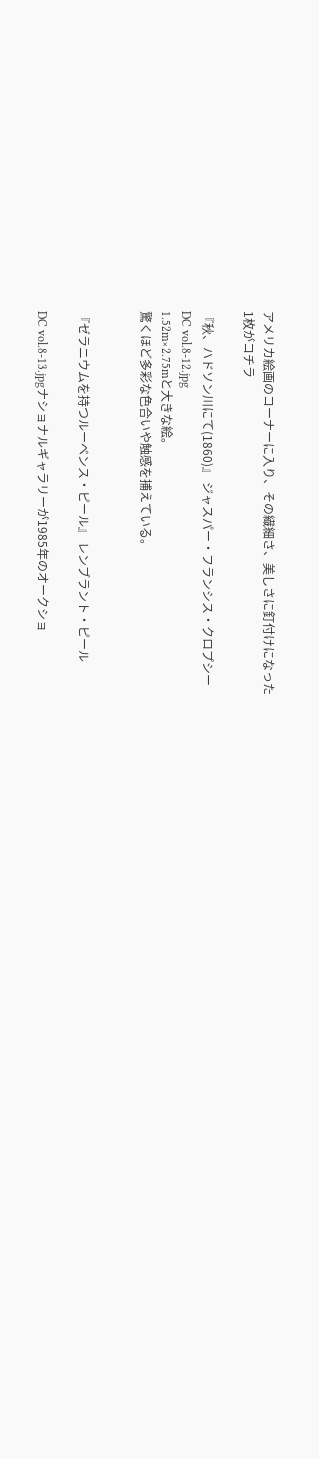アメリカ絵画のコーナーに入り、その繊細さ、美しさに釘付けになった
1枚がコチラ

『秋、ハドソン川にて(1860)』 ジャスパー・フランシス・クロプシー
DC vol.8-12.jpg
1.52m×2.75mと大きな絵。
驚くほど多彩な色合いや触感を捕えている。


『ゼラニウムを持つルーベンス・ピール』 レンブラント・ピール

DC vol.8-13.jpgナショナルギャラリーが1985年のオークショ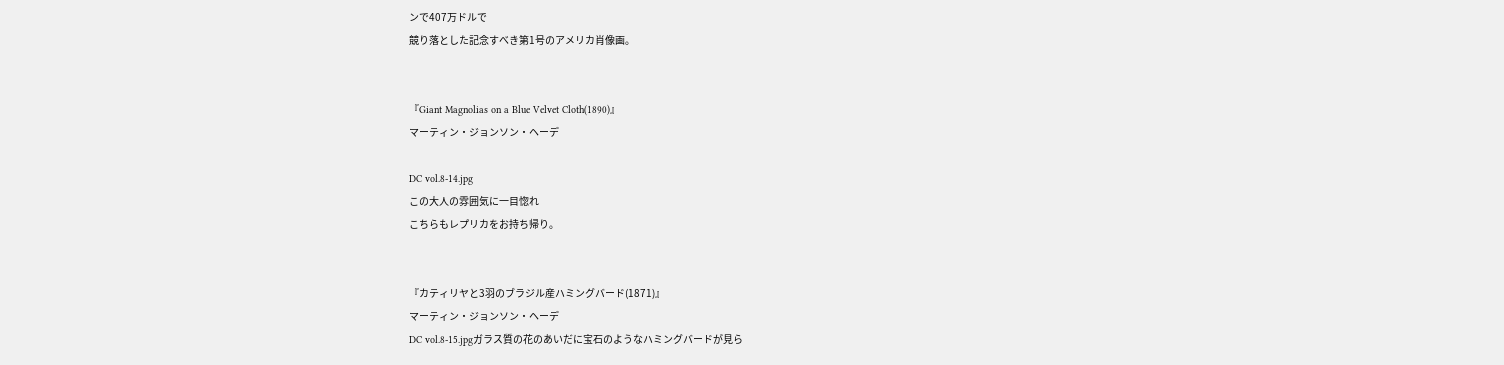ンで407万ドルで
競り落とした記念すべき第1号のアメリカ肖像画。


『Giant Magnolias on a Blue Velvet Cloth(1890)』
マーティン・ジョンソン・ヘーデ

DC vol.8-14.jpg
この大人の雰囲気に一目惚れ
こちらもレプリカをお持ち帰り。


『カティリヤと3羽のブラジル産ハミングバード(1871)』
マーティン・ジョンソン・ヘーデ
DC vol.8-15.jpgガラス質の花のあいだに宝石のようなハミングバードが見ら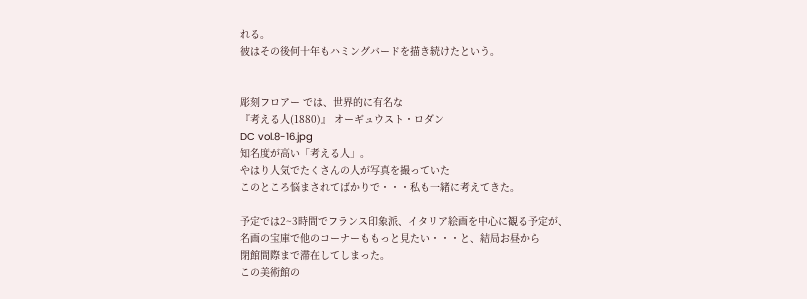れる。
彼はその後何十年もハミングバードを描き続けたという。


彫刻フロアー では、世界的に有名な
『考える人(1880)』 オーギュウスト・ロダン
DC vol.8-16.jpg
知名度が高い「考える人」。
やはり人気でたくさんの人が写真を撮っていた
このところ悩まされてばかりで・・・私も一緒に考えてきた。

予定では2~3時間でフランス印象派、イタリア絵画を中心に観る予定が、
名画の宝庫で他のコーナーももっと見たい・・・と、結局お昼から
閉館間際まで滞在してしまった。
この美術館の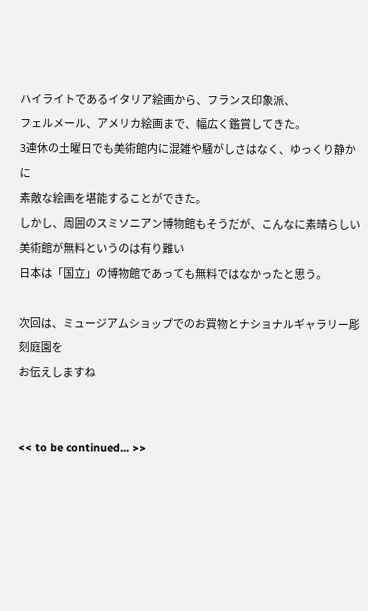ハイライトであるイタリア絵画から、フランス印象派、
フェルメール、アメリカ絵画まで、幅広く鑑賞してきた。
3連休の土曜日でも美術館内に混雑や騒がしさはなく、ゆっくり静かに
素敵な絵画を堪能することができた。
しかし、周囲のスミソニアン博物館もそうだが、こんなに素晴らしい
美術館が無料というのは有り難い
日本は「国立」の博物館であっても無料ではなかったと思う。

次回は、ミュージアムショップでのお買物とナショナルギャラリー彫刻庭園を
お伝えしますね


<< to be continued... >>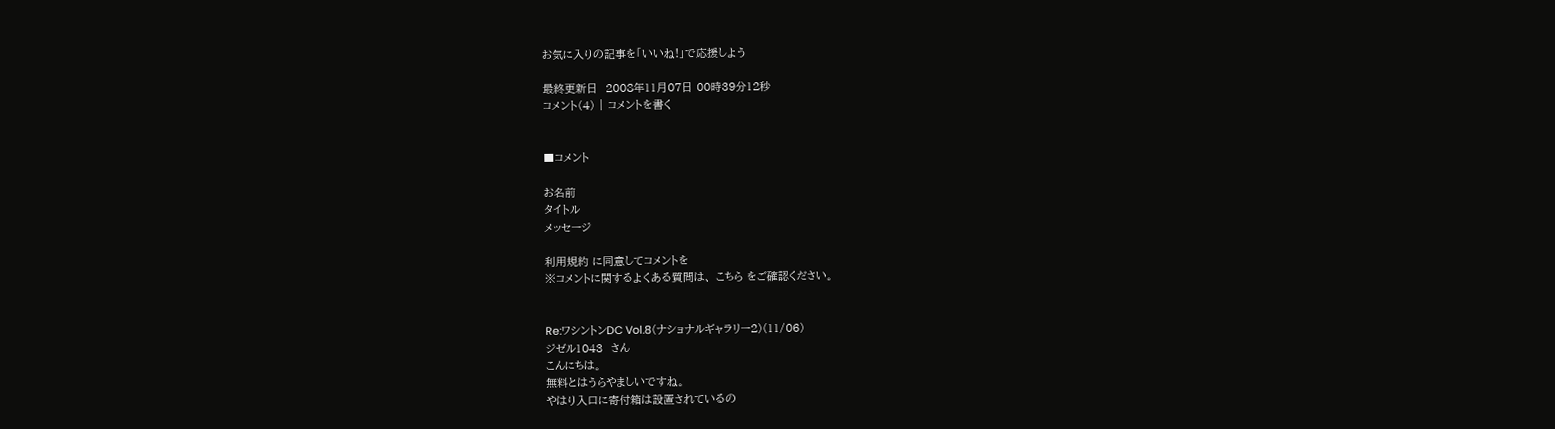お気に入りの記事を「いいね!」で応援しよう

最終更新日  2008年11月07日 00時39分12秒
コメント(4) | コメントを書く


■コメント

お名前
タイトル
メッセージ

利用規約 に同意してコメントを
※コメントに関するよくある質問は、 こちら をご確認ください。


Re:ワシントンDC Vol.8(ナショナルギャラリー2)(11/06)
ジゼル1043  さん
こんにちは。
無料とはうらやましいですね。
やはり入口に寄付箱は設置されているの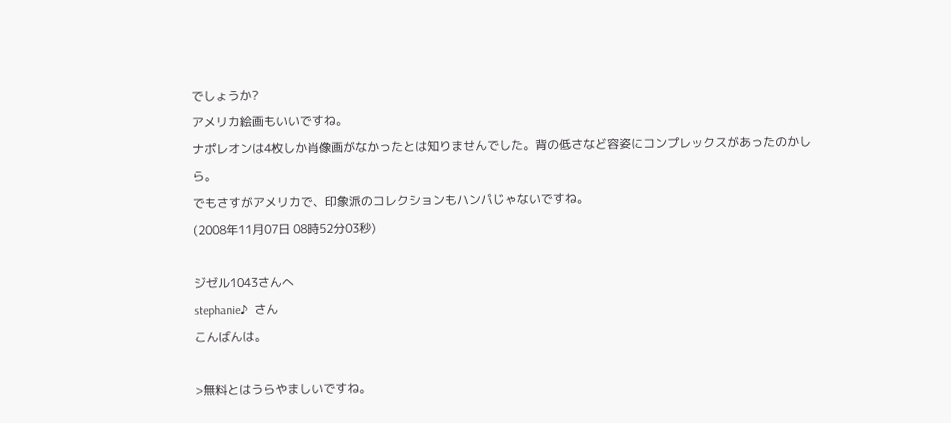でしょうか?
アメリカ絵画もいいですね。
ナポレオンは4枚しか肖像画がなかったとは知りませんでした。背の低さなど容姿にコンプレックスがあったのかしら。
でもさすがアメリカで、印象派のコレクションもハンパじゃないですね。
(2008年11月07日 08時52分03秒)

ジゼル1043さんへ
stephanie♪  さん
こんばんは。

>無料とはうらやましいですね。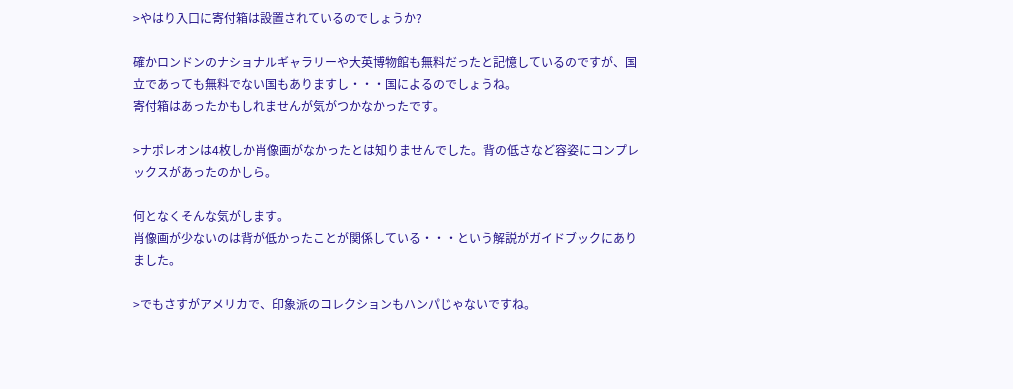>やはり入口に寄付箱は設置されているのでしょうか?

確かロンドンのナショナルギャラリーや大英博物館も無料だったと記憶しているのですが、国立であっても無料でない国もありますし・・・国によるのでしょうね。
寄付箱はあったかもしれませんが気がつかなかったです。

>ナポレオンは4枚しか肖像画がなかったとは知りませんでした。背の低さなど容姿にコンプレックスがあったのかしら。

何となくそんな気がします。
肖像画が少ないのは背が低かったことが関係している・・・という解説がガイドブックにありました。

>でもさすがアメリカで、印象派のコレクションもハンパじゃないですね。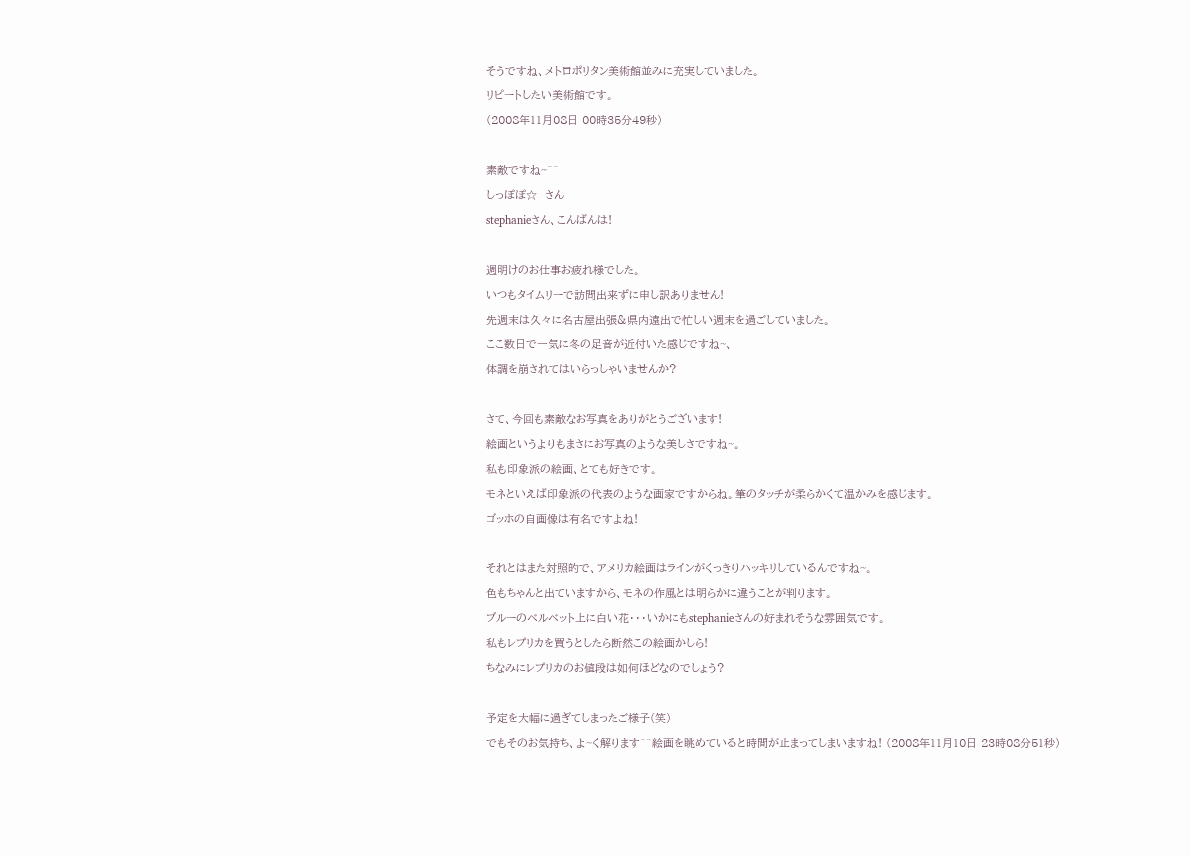そうですね、メトロポリタン美術館並みに充実していました。
リピートしたい美術館です。
(2008年11月08日 00時35分49秒)

素敵ですね~^^
しっぽぽ☆  さん
stephanieさん、こんばんは!

週明けのお仕事お疲れ様でした。
いつもタイムリーで訪問出来ずに申し訳ありません!
先週末は久々に名古屋出張&県内遠出で忙しい週末を過ごしていました。
ここ数日で一気に冬の足音が近付いた感じですね~、
体調を崩されてはいらっしゃいませんか?

さて、今回も素敵なお写真をありがとうございます!
絵画というよりもまさにお写真のような美しさですね~。
私も印象派の絵画、とても好きです。
モネといえば印象派の代表のような画家ですからね。筆のタッチが柔らかくて温かみを感じます。
ゴッホの自画像は有名ですよね!

それとはまた対照的で、アメリカ絵画はラインがくっきりハッキリしているんですね~。
色もちゃんと出ていますから、モネの作風とは明らかに違うことが判ります。
ブルーのベルベット上に白い花・・・いかにもstephanieさんの好まれそうな雰囲気です。
私もレプリカを買うとしたら断然この絵画かしら!
ちなみにレプリカのお値段は如何ほどなのでしょう?

予定を大幅に過ぎてしまったご様子(笑)
でもそのお気持ち、よ~く解ります^^絵画を眺めていると時間が止まってしまいますね! (2008年11月10日 23時08分51秒)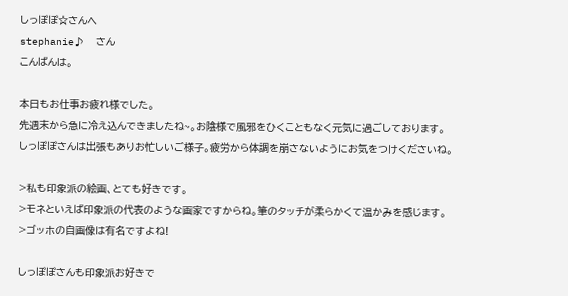しっぽぽ☆さんへ
stephanie♪  さん
こんばんは。

本日もお仕事お疲れ様でした。
先週末から急に冷え込んできましたね~。お陰様で風邪をひくこともなく元気に過ごしております。
しっぽぽさんは出張もありお忙しいご様子。疲労から体調を崩さないようにお気をつけくださいね。

>私も印象派の絵画、とても好きです。
>モネといえば印象派の代表のような画家ですからね。筆のタッチが柔らかくて温かみを感じます。
>ゴッホの自画像は有名ですよね!

しっぽぽさんも印象派お好きで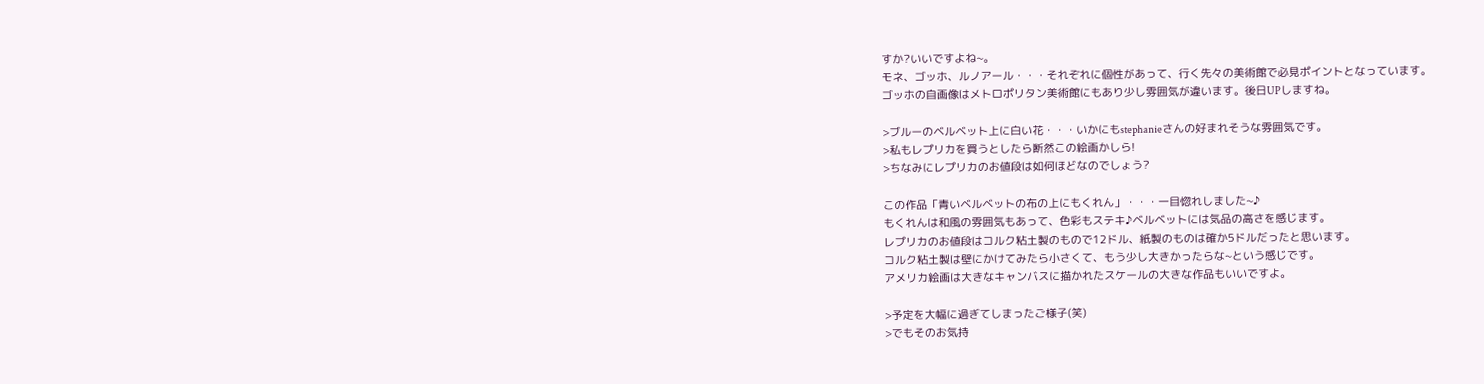すか?いいですよね~。
モネ、ゴッホ、ルノアール・・・それぞれに個性があって、行く先々の美術館で必見ポイントとなっています。
ゴッホの自画像はメトロポリタン美術館にもあり少し雰囲気が違います。後日UPしますね。

>ブルーのベルベット上に白い花・・・いかにもstephanieさんの好まれそうな雰囲気です。
>私もレプリカを買うとしたら断然この絵画かしら!
>ちなみにレプリカのお値段は如何ほどなのでしょう?

この作品「青いベルベットの布の上にもくれん」・・・一目惚れしました~♪
もくれんは和風の雰囲気もあって、色彩もステキ♪ベルベットには気品の高さを感じます。
レプリカのお値段はコルク粘土製のもので12ドル、紙製のものは確か5ドルだったと思います。
コルク粘土製は壁にかけてみたら小さくて、もう少し大きかったらな~という感じです。
アメリカ絵画は大きなキャンバスに描かれたスケールの大きな作品もいいですよ。

>予定を大幅に過ぎてしまったご様子(笑)
>でもそのお気持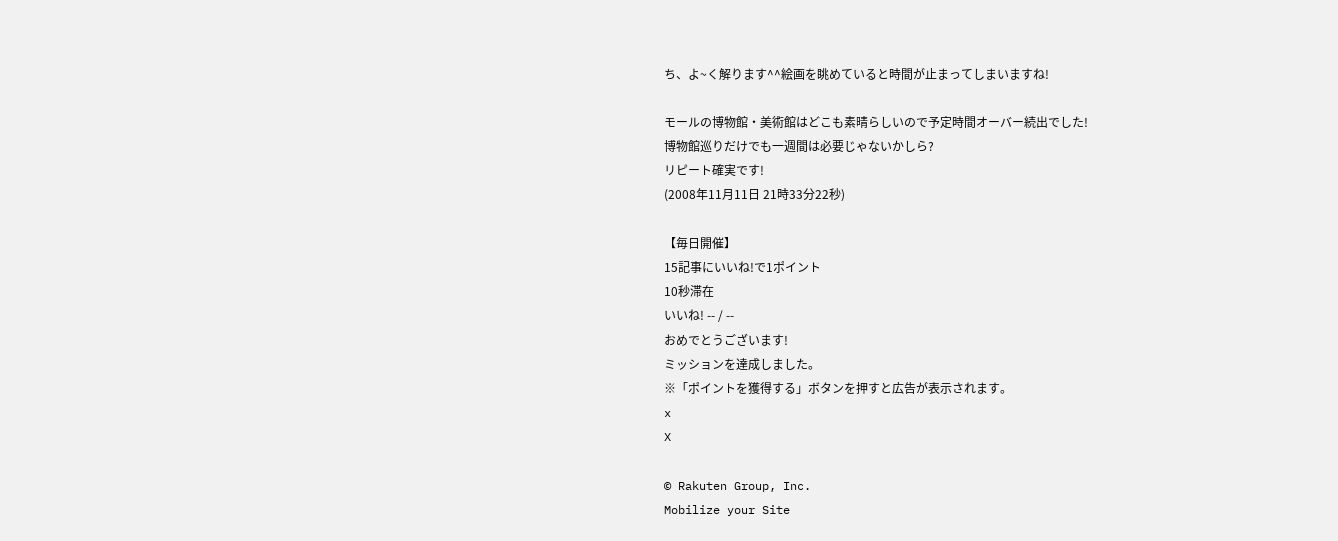ち、よ~く解ります^^絵画を眺めていると時間が止まってしまいますね!

モールの博物館・美術館はどこも素晴らしいので予定時間オーバー続出でした!
博物館巡りだけでも一週間は必要じゃないかしら?
リピート確実です!
(2008年11月11日 21時33分22秒)

【毎日開催】
15記事にいいね!で1ポイント
10秒滞在
いいね! -- / --
おめでとうございます!
ミッションを達成しました。
※「ポイントを獲得する」ボタンを押すと広告が表示されます。
x
X

© Rakuten Group, Inc.
Mobilize your Site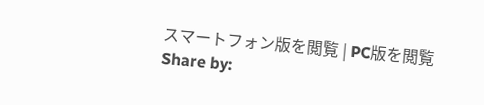スマートフォン版を閲覧 | PC版を閲覧
Share by: